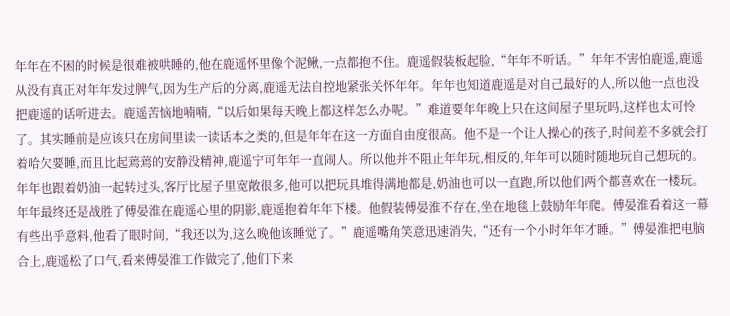年年在不困的时候是很难被哄睡的,他在鹿遥怀里像个泥鳅,一点都抱不住。鹿遥假装板起脸,“年年不听话。”年年不害怕鹿遥,鹿遥从没有真正对年年发过脾气,因为生产后的分离,鹿遥无法自控地紧张关怀年年。年年也知道鹿遥是对自己最好的人,所以他一点也没把鹿遥的话听进去。鹿遥苦恼地喃喃,“以后如果每天晚上都这样怎么办呢。”难道要年年晚上只在这间屋子里玩吗,这样也太可怜了。其实睡前是应该只在房间里读一读话本之类的,但是年年在这一方面自由度很高。他不是一个让人操心的孩子,时间差不多就会打着哈欠要睡,而且比起蔫蔫的安静没精神,鹿遥宁可年年一直闹人。所以他并不阻止年年玩,相反的,年年可以随时随地玩自己想玩的。年年也跟着奶油一起转过头,客厅比屋子里宽敞很多,他可以把玩具堆得满地都是,奶油也可以一直跑,所以他们两个都喜欢在一楼玩。年年最终还是战胜了傅晏淮在鹿遥心里的阴影,鹿遥抱着年年下楼。他假装傅晏淮不存在,坐在地毯上鼓励年年爬。傅晏淮看着这一幕有些出乎意料,他看了眼时间,“我还以为,这么晚他该睡觉了。”鹿遥嘴角笑意迅速消失,“还有一个小时年年才睡。”傅晏淮把电脑合上,鹿遥松了口气,看来傅晏淮工作做完了,他们下来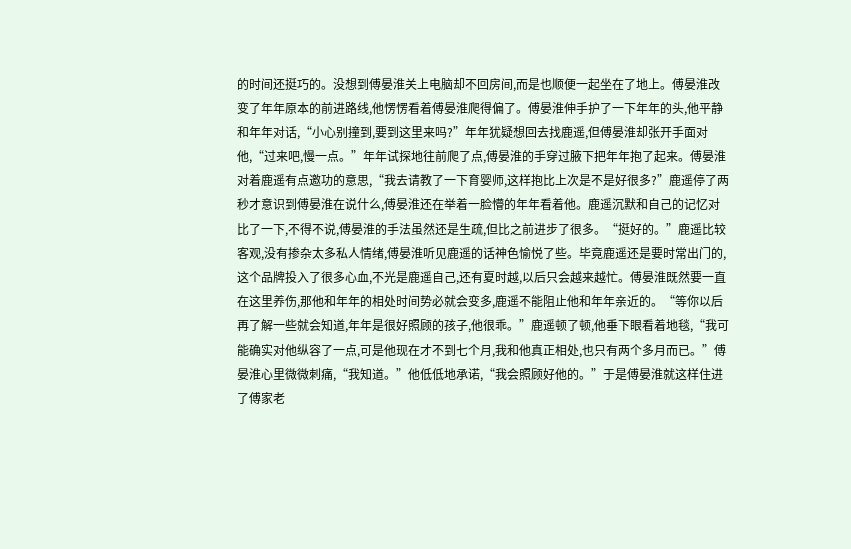的时间还挺巧的。没想到傅晏淮关上电脑却不回房间,而是也顺便一起坐在了地上。傅晏淮改变了年年原本的前进路线,他愣愣看着傅晏淮爬得偏了。傅晏淮伸手护了一下年年的头,他平静和年年对话,“小心别撞到,要到这里来吗?”年年犹疑想回去找鹿遥,但傅晏淮却张开手面对他,“过来吧,慢一点。”年年试探地往前爬了点,傅晏淮的手穿过腋下把年年抱了起来。傅晏淮对着鹿遥有点邀功的意思,“我去请教了一下育婴师,这样抱比上次是不是好很多?”鹿遥停了两秒才意识到傅晏淮在说什么,傅晏淮还在举着一脸懵的年年看着他。鹿遥沉默和自己的记忆对比了一下,不得不说,傅晏淮的手法虽然还是生疏,但比之前进步了很多。“挺好的。”鹿遥比较客观,没有掺杂太多私人情绪,傅晏淮听见鹿遥的话神色愉悦了些。毕竟鹿遥还是要时常出门的,这个品牌投入了很多心血,不光是鹿遥自己,还有夏时越,以后只会越来越忙。傅晏淮既然要一直在这里养伤,那他和年年的相处时间势必就会变多,鹿遥不能阻止他和年年亲近的。“等你以后再了解一些就会知道,年年是很好照顾的孩子,他很乖。”鹿遥顿了顿,他垂下眼看着地毯,“我可能确实对他纵容了一点,可是他现在才不到七个月,我和他真正相处,也只有两个多月而已。”傅晏淮心里微微刺痛,“我知道。”他低低地承诺,“我会照顾好他的。”于是傅晏淮就这样住进了傅家老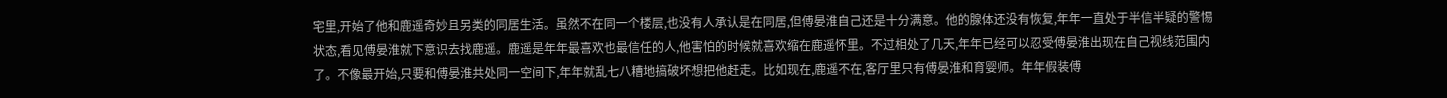宅里,开始了他和鹿遥奇妙且另类的同居生活。虽然不在同一个楼层,也没有人承认是在同居,但傅晏淮自己还是十分满意。他的腺体还没有恢复,年年一直处于半信半疑的警惕状态,看见傅晏淮就下意识去找鹿遥。鹿遥是年年最喜欢也最信任的人,他害怕的时候就喜欢缩在鹿遥怀里。不过相处了几天,年年已经可以忍受傅晏淮出现在自己视线范围内了。不像最开始,只要和傅晏淮共处同一空间下,年年就乱七八糟地搞破坏想把他赶走。比如现在,鹿遥不在,客厅里只有傅晏淮和育婴师。年年假装傅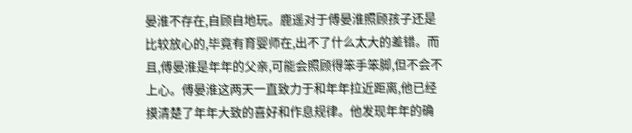晏淮不存在,自顾自地玩。鹿遥对于傅晏淮照顾孩子还是比较放心的,毕竟有育婴师在,出不了什么太大的差错。而且,傅晏淮是年年的父亲,可能会照顾得笨手笨脚,但不会不上心。傅晏淮这两天一直致力于和年年拉近距离,他已经摸清楚了年年大致的喜好和作息规律。他发现年年的确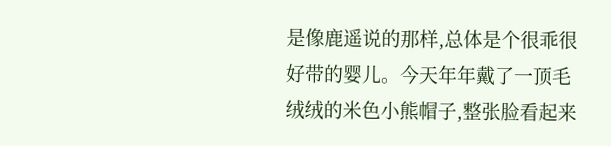是像鹿遥说的那样,总体是个很乖很好带的婴儿。今天年年戴了一顶毛绒绒的米色小熊帽子,整张脸看起来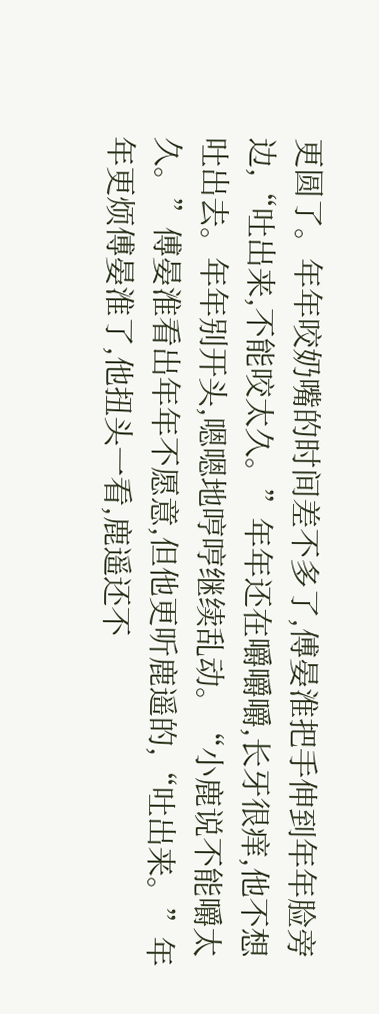更圆了。年年咬奶嘴的时间差不多了,傅晏淮把手伸到年年脸旁边,“吐出来,不能咬太久。”年年还在嚼嚼嚼,长牙很痒,他不想吐出去。年年别开头,嗯嗯地哼哼继续乱动。“小鹿说不能嚼太久。”傅晏淮看出年年不愿意,但他更听鹿遥的,“吐出来。”年年更烦傅晏淮了,他扭头一看,鹿遥还不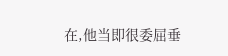在,他当即很委屈垂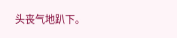头丧气地趴下。